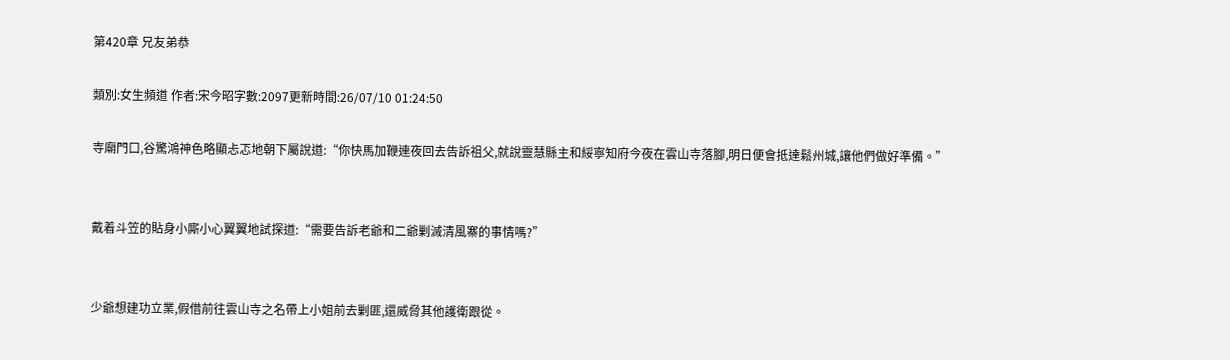第420章 兄友弟恭

類別:女生頻道 作者:宋今昭字數:2097更新時間:26/07/10 01:24:50

寺廟門口,谷驚鴻神色略顯忐忑地朝下屬說道:“你快馬加鞭連夜回去告訴祖父,就說靈慧縣主和綏寧知府今夜在雲山寺落腳,明日便會抵達鬆州城,讓他們做好準備。”


戴着斗笠的貼身小廝小心翼翼地試探道:“需要告訴老爺和二爺剿滅清風寨的事情嗎?”


少爺想建功立業,假借前往雲山寺之名帶上小姐前去剿匪,還威脅其他護衛跟從。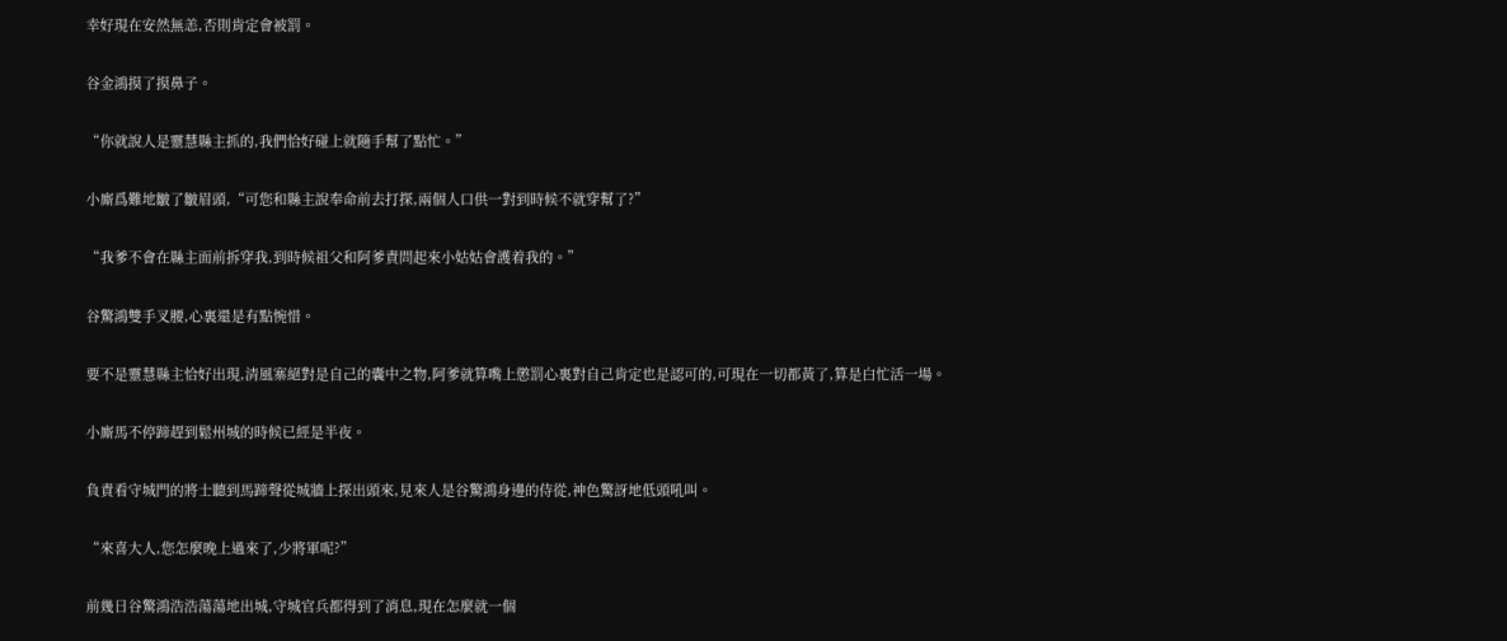幸好現在安然無恙,否則肯定會被罰。


谷金鴻摸了摸鼻子。


“你就說人是靈慧縣主抓的,我們恰好碰上就隨手幫了點忙。”


小廝爲難地皺了皺眉頭,“可您和縣主說奉命前去打探,兩個人口供一對到時候不就穿幫了?”


“我爹不會在縣主面前拆穿我,到時候祖父和阿爹責問起來小姑姑會護着我的。”


谷驚鴻雙手叉腰,心裏還是有點惋惜。


要不是靈慧縣主恰好出現,清風寨絕對是自己的囊中之物,阿爹就算嘴上懲罰心裏對自己肯定也是認可的,可現在一切都黃了,算是白忙活一場。


小廝馬不停蹄趕到鬆州城的時候已經是半夜。


負責看守城門的將士聽到馬蹄聲從城牆上探出頭來,見來人是谷驚鴻身邊的侍從,神色驚訝地低頭吼叫。


“來喜大人,您怎麼晚上過來了,少將軍呢?”


前幾日谷驚鴻浩浩蕩蕩地出城,守城官兵都得到了消息,現在怎麼就一個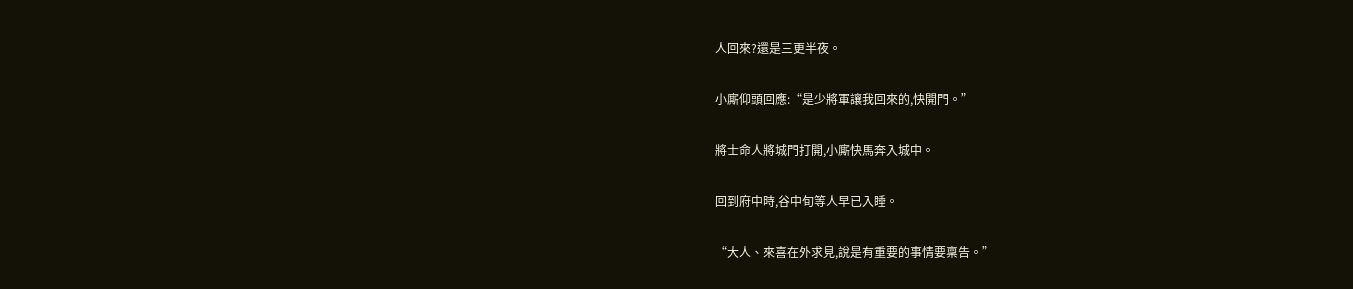人回來?還是三更半夜。


小廝仰頭回應:“是少將軍讓我回來的,快開門。”


將士命人將城門打開,小廝快馬奔入城中。


回到府中時,谷中旬等人早已入睡。


“大人、來喜在外求見,說是有重要的事情要稟告。”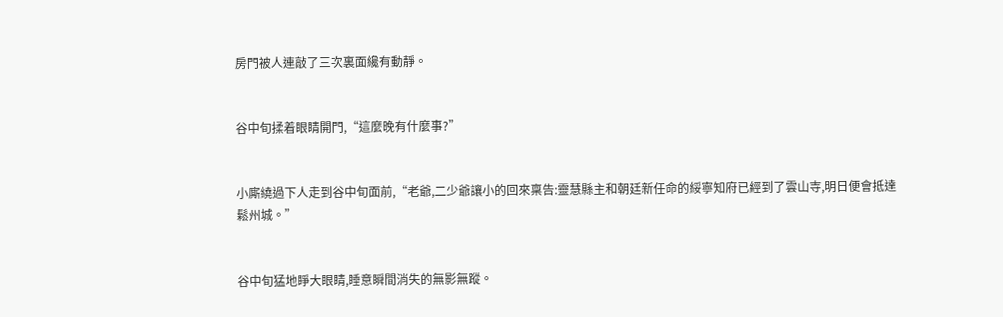房門被人連敲了三次裏面纔有動靜。


谷中旬揉着眼睛開門,“這麼晚有什麼事?”


小廝繞過下人走到谷中旬面前,“老爺,二少爺讓小的回來稟告:靈慧縣主和朝廷新任命的綏寧知府已經到了雲山寺,明日便會抵達鬆州城。”


谷中旬猛地睜大眼睛,睡意瞬間消失的無影無蹤。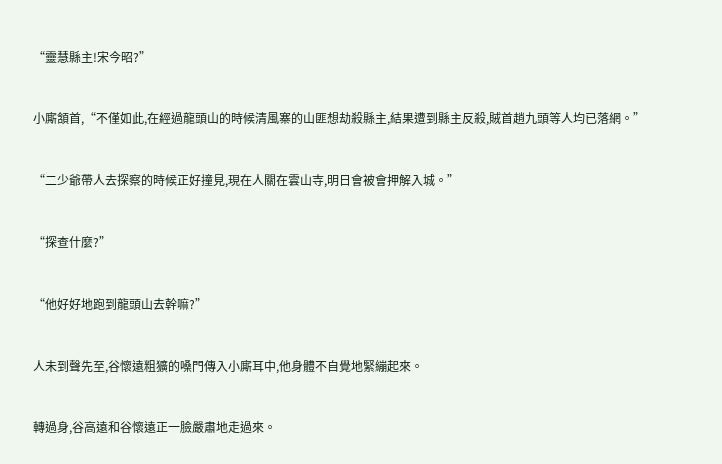“靈慧縣主!宋今昭?”


小廝頷首,“不僅如此,在經過龍頭山的時候清風寨的山匪想劫殺縣主,結果遭到縣主反殺,賊首趙九頭等人均已落網。”


“二少爺帶人去探察的時候正好撞見,現在人關在雲山寺,明日會被會押解入城。”


“探查什麼?”


“他好好地跑到龍頭山去幹嘛?”


人未到聲先至,谷懷遠粗獷的嗓門傳入小廝耳中,他身體不自覺地緊繃起來。


轉過身,谷高遠和谷懷遠正一臉嚴肅地走過來。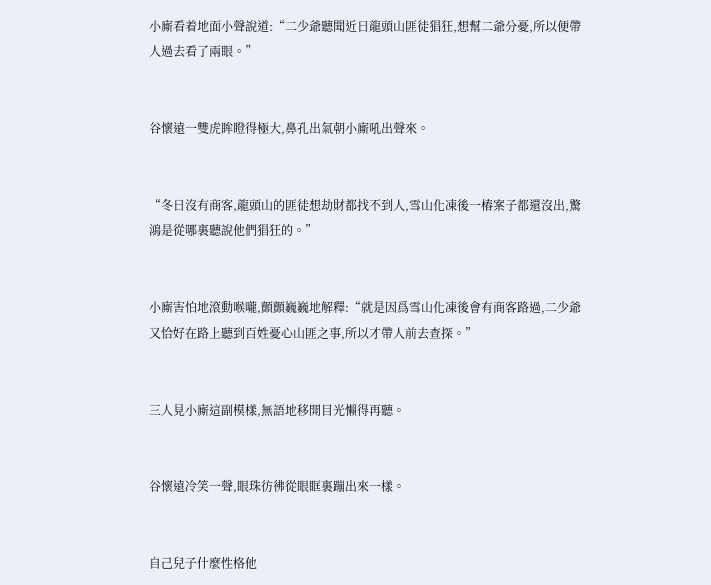小廝看着地面小聲說道:“二少爺聽聞近日龍頭山匪徒猖狂,想幫二爺分憂,所以便帶人過去看了兩眼。”


谷懷遠一雙虎眸瞪得極大,鼻孔出氣朝小廝吼出聲來。


“冬日沒有商客,龍頭山的匪徒想劫財都找不到人,雪山化凍後一樁案子都還沒出,驚鴻是從哪裏聽說他們猖狂的。”


小廝害怕地滾動喉嚨,顫顫巍巍地解釋:“就是因爲雪山化凍後會有商客路過,二少爺又恰好在路上聽到百姓憂心山匪之事,所以才帶人前去查探。”


三人見小廝這副模樣,無語地移開目光懶得再聽。


谷懷遠冷笑一聲,眼珠彷彿從眼眶裏蹦出來一樣。


自己兒子什麼性格他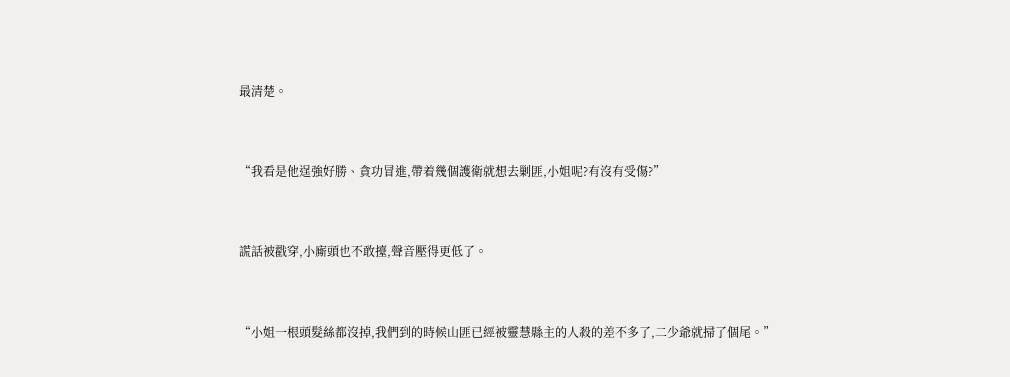最清楚。


“我看是他逞強好勝、貪功冒進,帶着幾個護衛就想去剿匪,小姐呢?有沒有受傷?”


謊話被戳穿,小廝頭也不敢擡,聲音壓得更低了。


“小姐一根頭髮絲都沒掉,我們到的時候山匪已經被靈慧縣主的人殺的差不多了,二少爺就掃了個尾。”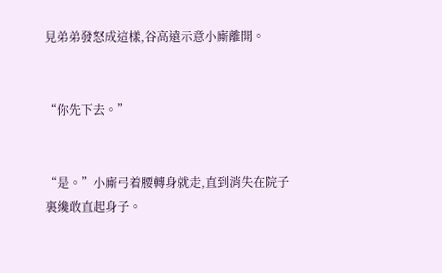見弟弟發怒成這樣,谷高遠示意小廝離開。


“你先下去。”


“是。”小廝弓着腰轉身就走,直到消失在院子裏纔敢直起身子。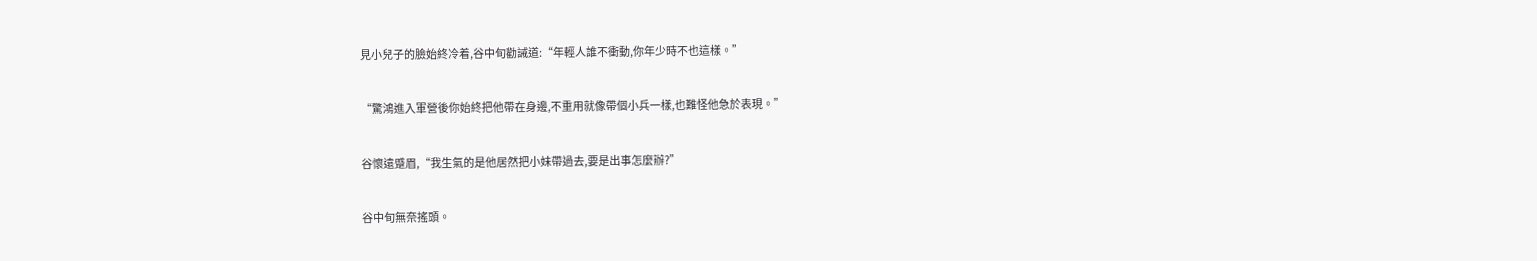見小兒子的臉始終冷着,谷中旬勸誡道:“年輕人誰不衝動,你年少時不也這樣。”


“驚鴻進入軍營後你始終把他帶在身邊,不重用就像帶個小兵一樣,也難怪他急於表現。”


谷懷遠蹙眉,“我生氣的是他居然把小妹帶過去,要是出事怎麼辦?”


谷中旬無奈搖頭。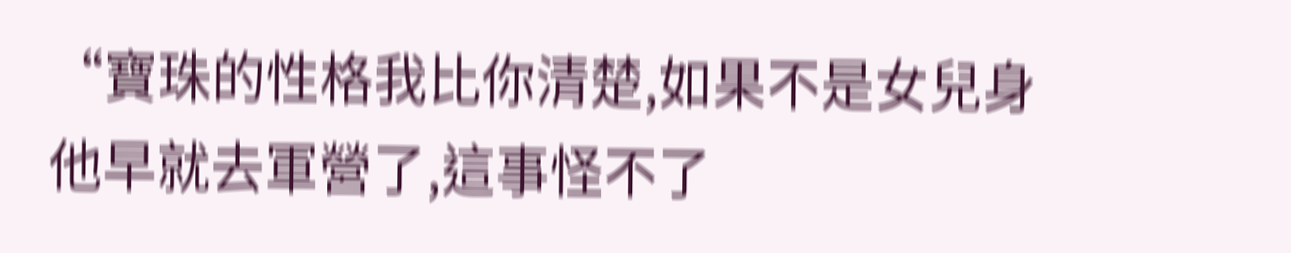“寶珠的性格我比你清楚,如果不是女兒身他早就去軍營了,這事怪不了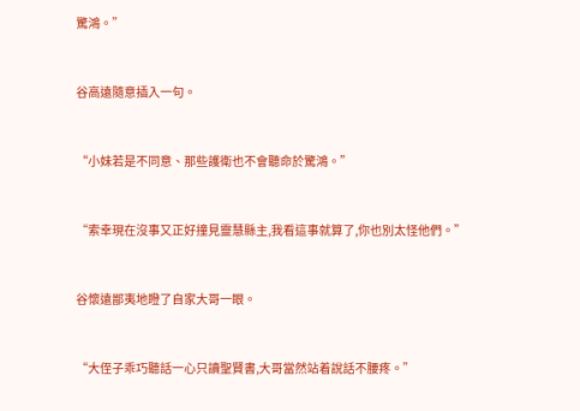驚鴻。”


谷高遠隨意插入一句。


“小妹若是不同意、那些護衛也不會聽命於驚鴻。”


“索幸現在沒事又正好撞見靈慧縣主,我看這事就算了,你也別太怪他們。”


谷懷遠鄙夷地瞪了自家大哥一眼。


“大侄子乖巧聽話一心只讀聖賢書,大哥當然站着說話不腰疼。”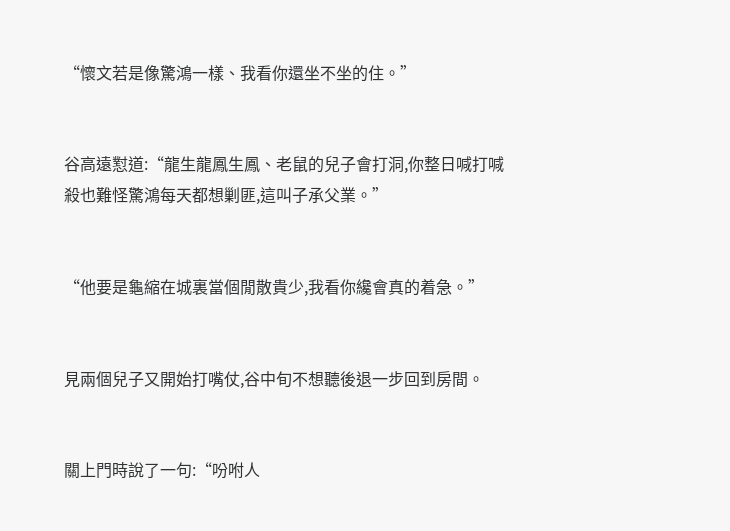“懷文若是像驚鴻一樣、我看你還坐不坐的住。”


谷高遠懟道:“龍生龍鳳生鳳、老鼠的兒子會打洞,你整日喊打喊殺也難怪驚鴻每天都想剿匪,這叫子承父業。”


“他要是龜縮在城裏當個閒散貴少,我看你纔會真的着急。”


見兩個兒子又開始打嘴仗,谷中旬不想聽後退一步回到房間。


關上門時說了一句:“吩咐人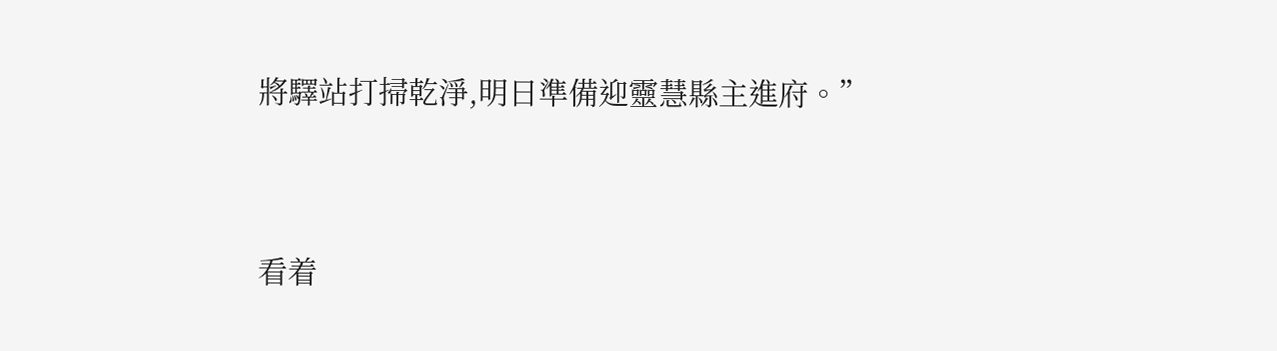將驛站打掃乾淨,明日準備迎靈慧縣主進府。”


看着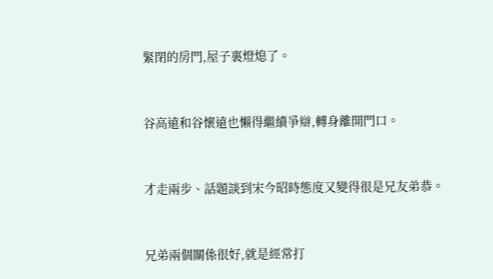緊閉的房門,屋子裏燈熄了。


谷高遠和谷懷遠也懶得繼續爭辯,轉身離開門口。


才走兩步、話題談到宋今昭時態度又變得很是兄友弟恭。


兄弟兩個關係很好,就是經常打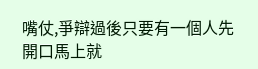嘴仗,爭辯過後只要有一個人先開口馬上就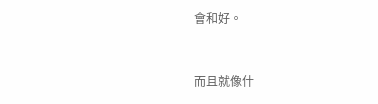會和好。


而且就像什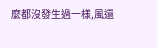麼都沒發生過一樣,風還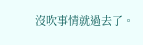沒吹事情就過去了。